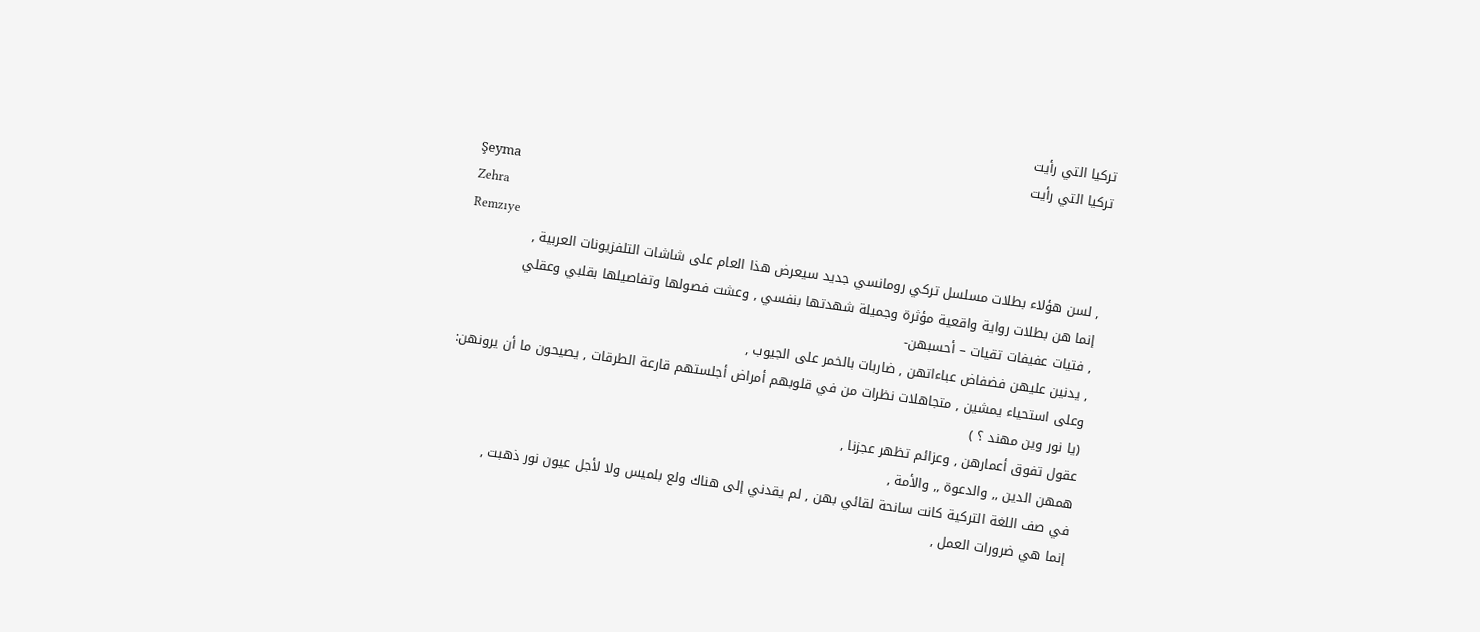تركيا التي رأيت
تركيا التي رأيت
Şeyma
Zehra
Remzıye
, لسن هؤلاء بطلات مسلسل تركي رومانسي جديد سيعرض هذا العام على شاشات التلفزيونات العربية ,
إنما هن بطلات رواية واقعية مؤثرة وجميلة شهدتها بنفسي , وعشت فصولها وتفاصيلها بقلبي وعقلي
, فتيات عفيفات تقيات – أحسبهن-
, يدنين عليهن فضفاض عباءاتهن , ضاربات بالخمر على الجيوب ,
وعلى استحياء يمشين , متجاهلات نظرات من في قلوبهم أمراض أجلستهم قارعة الطرقات , يصيحون ما أن يرونهن:
(يا نور وين مهند ؟ )
عقول تفوق أعمارهن , وعزائم تظهر عجزنا ,
همهن الدين ,, والدعوة ,, والأمة ,
في صف اللغة التركية كانت سانحة لقائي بهن , لم يقدني إلى هناك ولع بلميس ولا لأجل عيون نور ذهبت ,
إنما هي ضرورات العمل ,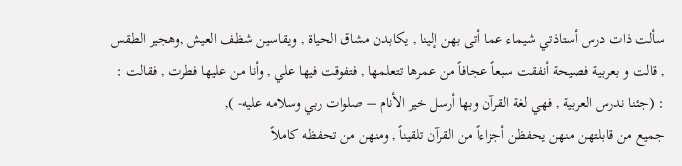سألت ذات درس أستاذتي شيماء عما أتى بهن إلينا , يكابدن مشاق الحياة , ويقاسين شظف العيش ,وهجير الطقس
, قالت و بعربية فصيحة أنفقت سبعاً عجافاً من عمرها تتعلمها , فتفوقت فيها علي , وأنا من عليها فطرت , فقالت :
: (جئنا ندرس العربية , فهي لغة القرآن وبها أرسل خير الأنام – صلوات ربي وسلامه عليه- ),
جميع من قابلتهن منهن يحفظن أجزاءاً من القرآن تلقيناً , ومنهن من تحفظه كاملاً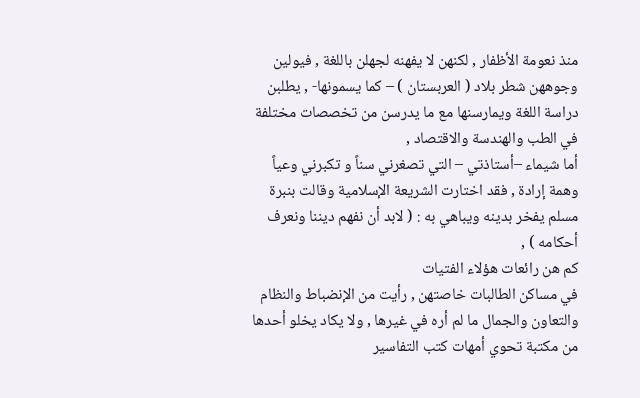منذ نعومة الأظفار , لكنهن لا يفهنه لجهلن باللغة , فيولين وجوههن شطر بلاد ( العربستان ) – كما يسمونها- , يطلبن دراسة اللغة ويمارسنها مع ما يدرسن من تخصصات مختلفة في الطب والهندسة والاقتصاد ,
أما شيماء –أستاذتي – التي تصغرني سناً و تكبرني وعياً وهمة إرادة , فقد اختارت الشريعة الإسلامية وقالت بنبرة مسلم يفخر بدينه ويباهي به : ( لابد أن نفهم ديننا ونعرف أحكامه ) ,
كم هن رائعات هؤلاء الفتيات
في مساكن الطالبات خاصتهن , رأيت من الإنضباط والنظام والتعاون والجمال ما لم أره في غيرها , ولا يكاد يخلو أحدها من مكتبة تحوي أمهات كتب التفاسير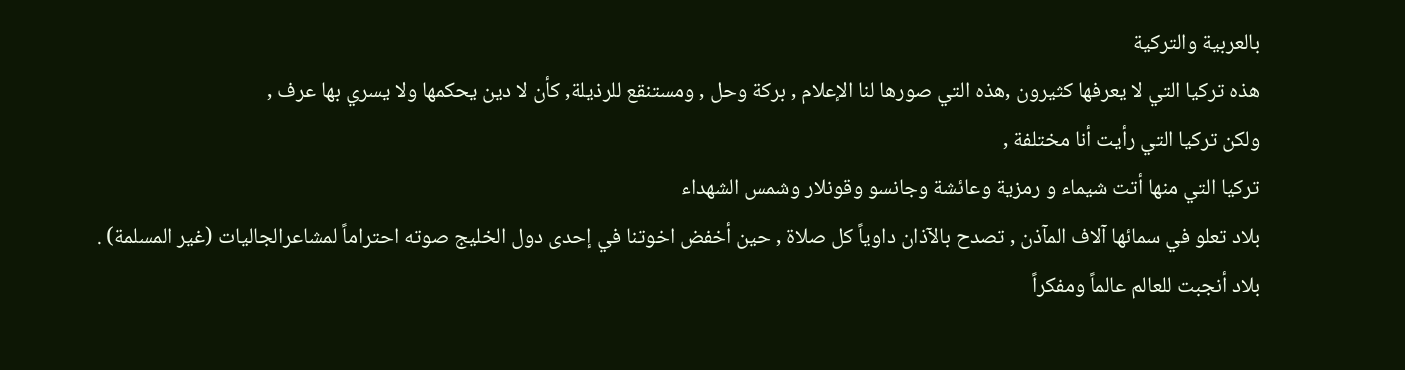بالعربية والتركية
هذه تركيا التي لا يعرفها كثيرون ,هذه التي صورها لنا الإعلام , بركة وحل , ومستنقع للرذيلة, كأن لا دين يحكمها ولا يسري بها عرف ,
ولكن تركيا التي رأيت أنا مختلفة ,
تركيا التي منها أتت شيماء و رمزية وعائشة وجانسو وقونلار وشمس الشهداء
بلاد تعلو في سمائها آلاف المآذن , تصدح بالآذان داوياً كل صلاة , حين أخفض اخوتنا في إحدى دول الخليج صوته احتراماً لمشاعرالجاليات (غير المسلمة) .
بلاد أنجبت للعالم عالماً ومفكراً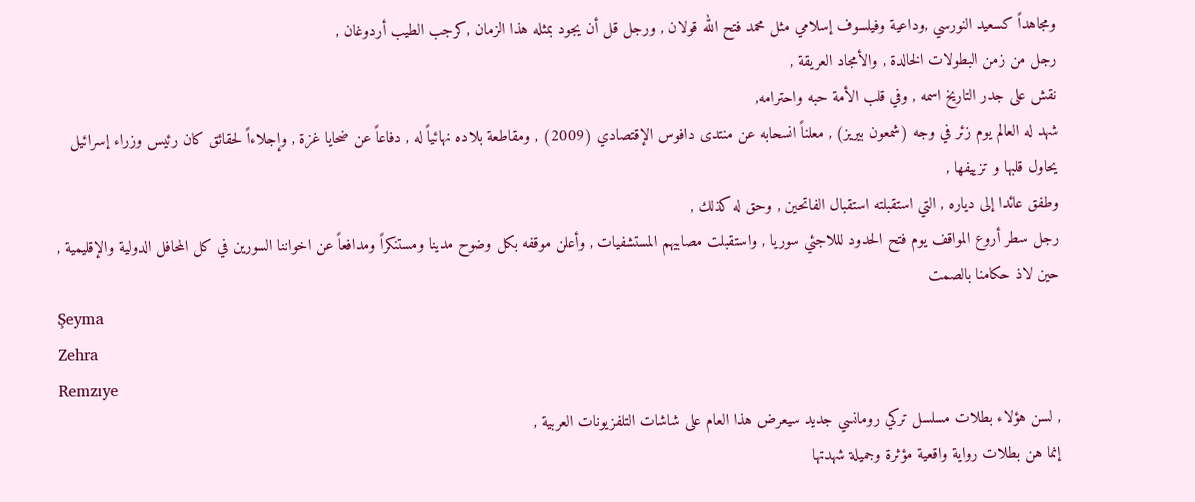ومجاهداً كسعيد النورسي ,وداعية وفيلسوف إسلامي مثل محمد فتح الله قولان , ورجل قل أن يجود بمثله هذا الزمان ,كرجب الطيب أردوغان ,
رجل من زمن البطولات الخالدة , والأمجاد العريقة ,
نقش على جدر التاريخ اسمه , وفي قلب الأمة حبه واحترامه,
شهد له العالم يوم زئر في وجه (شمعون بيريز) , معلناً انسحابه عن منتدى دافوس الإقتصادي (2009) , ومقاطعة بلاده نهائياً له , دفاعاً عن ضحايا غزة , وإجلاءاً لحقائق كان رئيس وزراء إسرائيل يحاول قلبها و تزييفها ,
وطفق عائدا إلى دياره , التي استقبلته استقبال الفاتحين , وحق له كذلك ,
رجل سطر أروع المواقف يوم فتح الحدود لللاجئي سوريا , واستقبلت مصابيهم المستشفيات , وأعلن موقفه بكل وضوح مدينا ومستنكراً ومدافعاً عن اخواننا السورين في كل المحافل الدولية والإقليمية , حين لاذ حكامنا بالصمت
Şeyma
Zehra
Remzıye
, لسن هؤلاء بطلات مسلسل تركي رومانسي جديد سيعرض هذا العام على شاشات التلفزيونات العربية ,
إنما هن بطلات رواية واقعية مؤثرة وجميلة شهدتها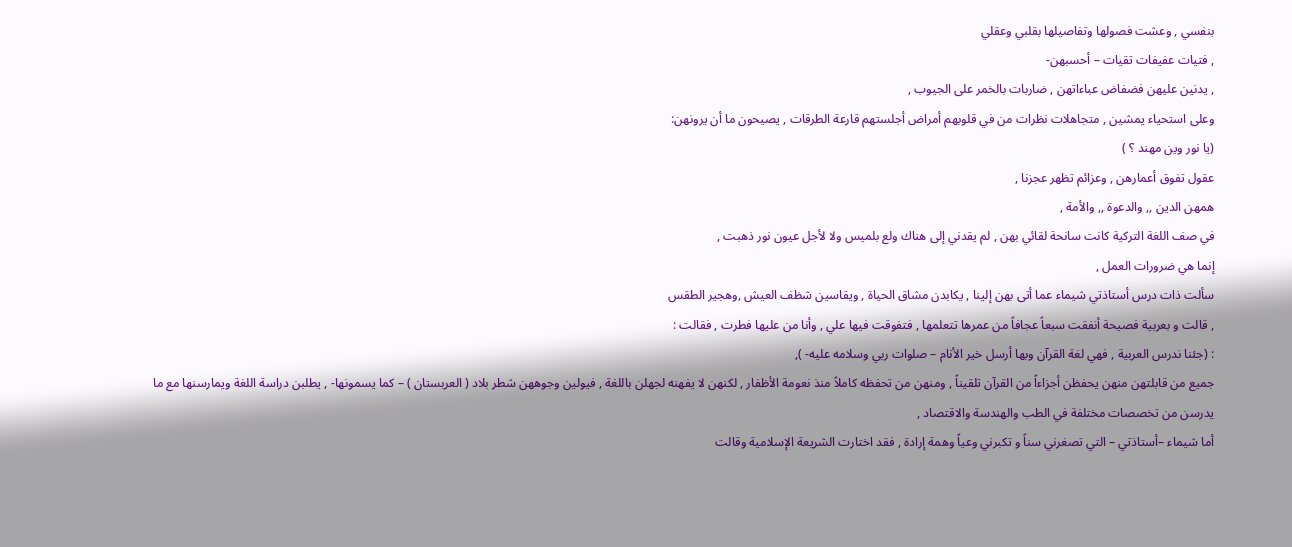بنفسي , وعشت فصولها وتفاصيلها بقلبي وعقلي
, فتيات عفيفات تقيات – أحسبهن-
, يدنين عليهن فضفاض عباءاتهن , ضاربات بالخمر على الجيوب ,
وعلى استحياء يمشين , متجاهلات نظرات من في قلوبهم أمراض أجلستهم قارعة الطرقات , يصيحون ما أن يرونهن:
(يا نور وين مهند ؟ )
عقول تفوق أعمارهن , وعزائم تظهر عجزنا ,
همهن الدين ,, والدعوة ,, والأمة ,
في صف اللغة التركية كانت سانحة لقائي بهن , لم يقدني إلى هناك ولع بلميس ولا لأجل عيون نور ذهبت ,
إنما هي ضرورات العمل ,
سألت ذات درس أستاذتي شيماء عما أتى بهن إلينا , يكابدن مشاق الحياة , ويقاسين شظف العيش ,وهجير الطقس
, قالت و بعربية فصيحة أنفقت سبعاً عجافاً من عمرها تتعلمها , فتفوقت فيها علي , وأنا من عليها فطرت , فقالت :
: (جئنا ندرس العربية , فهي لغة القرآن وبها أرسل خير الأنام – صلوات ربي وسلامه عليه- ),
جميع من قابلتهن منهن يحفظن أجزاءاً من القرآن تلقيناً , ومنهن من تحفظه كاملاً منذ نعومة الأظفار , لكنهن لا يفهنه لجهلن باللغة , فيولين وجوههن شطر بلاد ( العربستان ) – كما يسمونها- , يطلبن دراسة اللغة ويمارسنها مع ما يدرسن من تخصصات مختلفة في الطب والهندسة والاقتصاد ,
أما شيماء –أستاذتي – التي تصغرني سناً و تكبرني وعياً وهمة إرادة , فقد اختارت الشريعة الإسلامية وقالت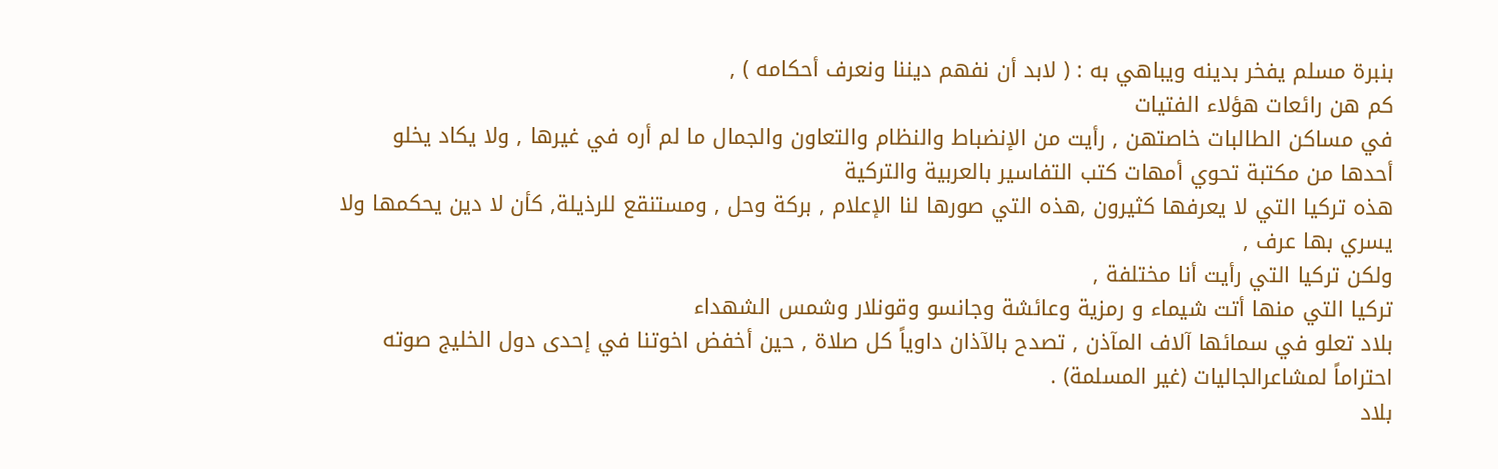بنبرة مسلم يفخر بدينه ويباهي به : ( لابد أن نفهم ديننا ونعرف أحكامه ) ,
كم هن رائعات هؤلاء الفتيات
في مساكن الطالبات خاصتهن , رأيت من الإنضباط والنظام والتعاون والجمال ما لم أره في غيرها , ولا يكاد يخلو أحدها من مكتبة تحوي أمهات كتب التفاسير بالعربية والتركية
هذه تركيا التي لا يعرفها كثيرون ,هذه التي صورها لنا الإعلام , بركة وحل , ومستنقع للرذيلة, كأن لا دين يحكمها ولا يسري بها عرف ,
ولكن تركيا التي رأيت أنا مختلفة ,
تركيا التي منها أتت شيماء و رمزية وعائشة وجانسو وقونلار وشمس الشهداء
بلاد تعلو في سمائها آلاف المآذن , تصدح بالآذان داوياً كل صلاة , حين أخفض اخوتنا في إحدى دول الخليج صوته احتراماً لمشاعرالجاليات (غير المسلمة) .
بلاد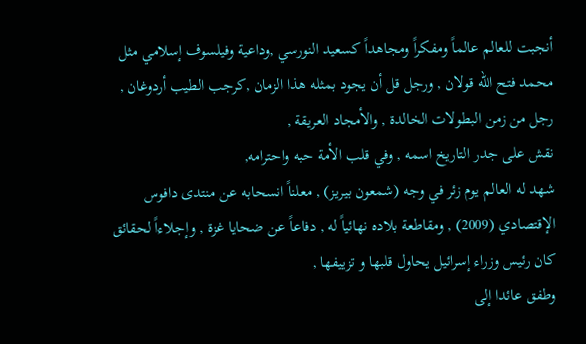أنجبت للعالم عالماً ومفكراً ومجاهداً كسعيد النورسي ,وداعية وفيلسوف إسلامي مثل محمد فتح الله قولان , ورجل قل أن يجود بمثله هذا الزمان ,كرجب الطيب أردوغان ,
رجل من زمن البطولات الخالدة , والأمجاد العريقة ,
نقش على جدر التاريخ اسمه , وفي قلب الأمة حبه واحترامه,
شهد له العالم يوم زئر في وجه (شمعون بيريز) , معلناً انسحابه عن منتدى دافوس الإقتصادي (2009) , ومقاطعة بلاده نهائياً له , دفاعاً عن ضحايا غزة , وإجلاءاً لحقائق كان رئيس وزراء إسرائيل يحاول قلبها و تزييفها ,
وطفق عائدا إلى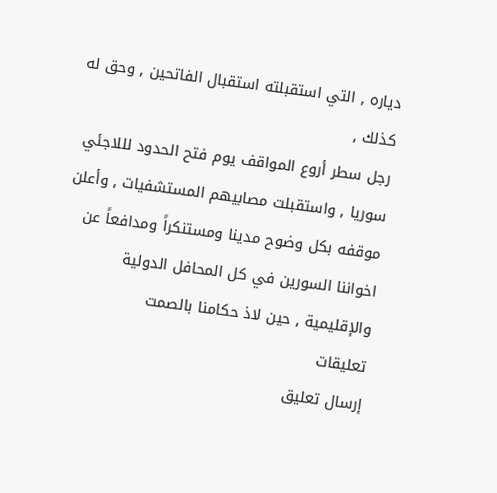دياره , التي استقبلته استقبال الفاتحين , وحق له كذلك ,
رجل سطر أروع المواقف يوم فتح الحدود لللاجئي سوريا , واستقبلت مصابيهم المستشفيات , وأعلن موقفه بكل وضوح مدينا ومستنكراً ومدافعاً عن اخواننا السورين في كل المحافل الدولية والإقليمية , حين لاذ حكامنا بالصمت
تعليقات
إرسال تعليق